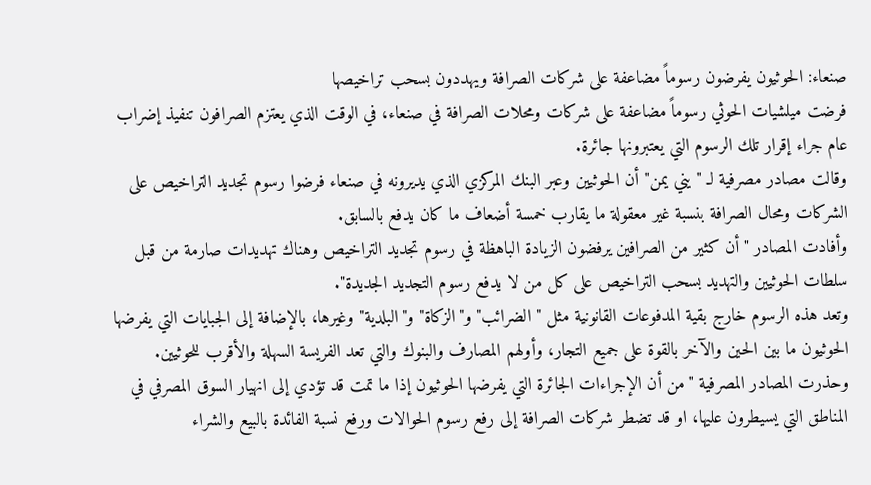صنعاء: الحوثيون يفرضون رسوماً مضاعفة على شركات الصرافة ويهددون بسحب تراخيصها
فرضت ميلشيات الحوثي رسوماً مضاعفة على شركات ومحلات الصرافة في صنعاء، في الوقت الذي يعتزم الصرافون تنفيذ إضراب عام جراء إقرار تلك الرسوم التي يعتبرونها جائرة.
وقالت مصادر مصرفية لـ "يني يمن" أن الحوثيين وعبر البنك المركزي الذي يديرونه في صنعاء فرضوا رسوم تجديد التراخيص على الشركات ومحال الصرافة بنسبة غير معقولة ما يقارب خمسة أضعاف ما كان يدفع بالسابق.
وأفادت المصادر "أن كثير من الصرافين يرفضون الزيادة الباهظة في رسوم تجديد التراخيص وهناك تهديدات صارمة من قبل سلطات الحوثيين والتهديد بسحب التراخيص على كل من لا يدفع رسوم التجديد الجديدة".
وتعد هذه الرسوم خارج بقية المدفوعات القانونية مثل "الضرائب" و"الزكاة" و"البلدية" وغيرها، بالإضافة إلى الجبايات التي يفرضها الحوثيون ما بين الحين والآخر بالقوة على جميع التجار، وأولهم المصارف والبنوك والتي تعد الفريسة السهلة والأقرب للحوثيين.
وحذرت المصادر المصرفية "من أن الإجراءات الجائرة التي يفرضها الحوثيون إذا ما تمت قد تؤدي إلى انهيار السوق المصرفي في المناطق التي يسيطرون عليها، او قد تضطر شركات الصرافة إلى رفع رسوم الحوالات ورفع نسبة الفائدة بالبيع والشراء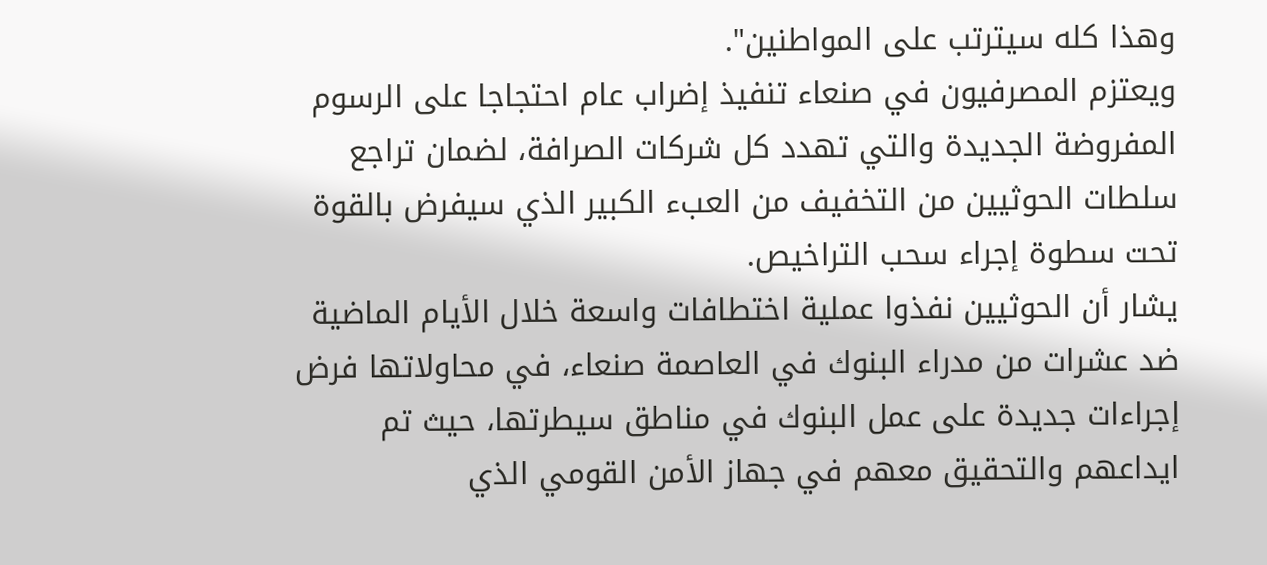وهذا كله سيترتب على المواطنين".
ويعتزم المصرفيون في صنعاء تنفيذ إضراب عام احتجاجا على الرسوم المفروضة الجديدة والتي تهدد كل شركات الصرافة، لضمان تراجع سلطات الحوثيين من التخفيف من العبء الكبير الذي سيفرض بالقوة تحت سطوة إجراء سحب التراخيص.
يشار أن الحوثيين نفذوا عملية اختطافات واسعة خلال الأيام الماضية ضد عشرات من مدراء البنوك في العاصمة صنعاء، في محاولاتها فرض إجراءات جديدة على عمل البنوك في مناطق سيطرتها، حيث تم ايداعهم والتحقيق معهم في جهاز الأمن القومي الذي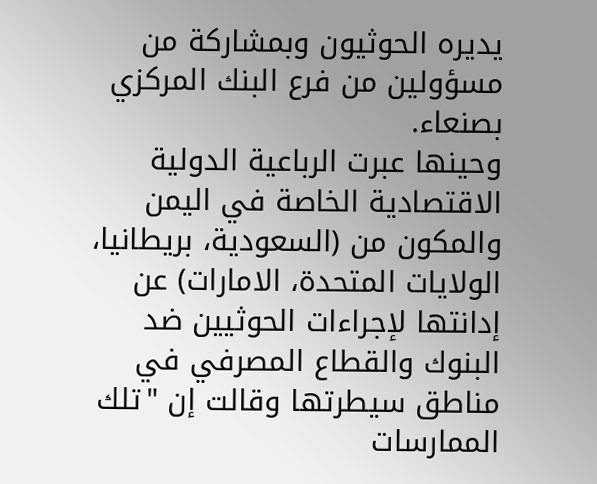يديره الحوثيون وبمشاركة من مسؤولين من فرع البنك المركزي بصنعاء.
وحينها عبرت الرباعية الدولية الاقتصادية الخاصة في اليمن والمكون من (السعودية، بريطانيا، الولايات المتحدة، الامارات) عن إدانتها لإجراءات الحوثيين ضد البنوك والقطاع المصرفي في مناطق سيطرتها وقالت إن "تلك الممارسات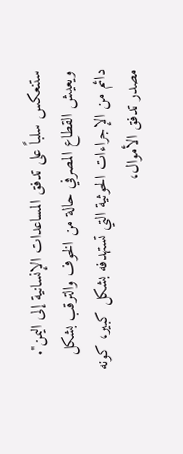ستنعكس سلباً على تدفق المساعدات الإنسانية إلى اليمن".
ويعيش القطاع المصرفي حالة من الخوف والترقب بشكل دائم من الإجراءات الحوثية التي تستهدفه بشكل كبير، كونه مصدر تدفق الأموال،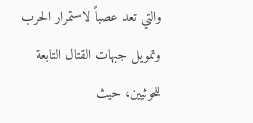والتي تعد عصباً لاستمرار الحرب وتمويل جبهات القتال التابعة للحوثيين، حيث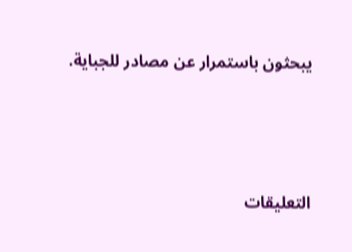يبحثون باستمرار عن مصادر للجباية.




التعليقات